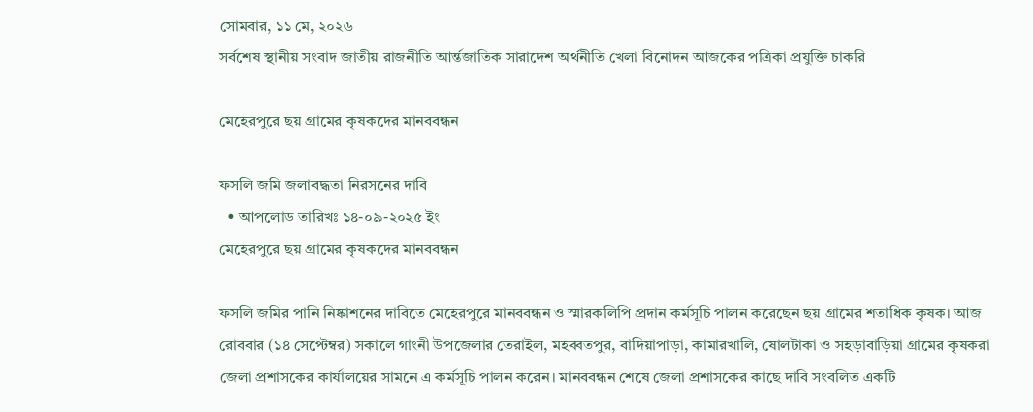সোমবার, ১১ মে, ২০২৬
সর্বশেষ স্থানীয় সংবাদ জাতীয় রাজনীতি আর্ন্তজাতিক সারাদেশ অর্থনীতি খেলা বিনোদন আজকের পত্রিকা প্রযুক্তি চাকরি

মেহেরপুরে ছয় গ্রামের কৃষকদের মানববন্ধন

ফসলি জমি জলাবদ্ধতা নিরসনের দাবি
  • আপলোড তারিখঃ ১৪-০৯-২০২৫ ইং
মেহেরপুরে ছয় গ্রামের কৃষকদের মানববন্ধন

ফসলি জমির পানি নিষ্কাশনের দাবিতে মেহেরপুরে মানববন্ধন ও স্মারকলিপি প্রদান কর্মসূচি পালন করেছেন ছয় গ্রামের শতাধিক কৃষক। আজ রোববার (১৪ সেপ্টেম্বর) সকালে গাংনী উপজেলার তেরাইল, মহব্বতপুর, বাদিয়াপাড়া, কামারখালি, ষোলটাকা ও সহড়াবাড়িয়া গ্রামের কৃষকরা জেলা প্রশাসকের কার্যালয়ের সামনে এ কর্মসূচি পালন করেন। মানববন্ধন শেষে জেলা প্রশাসকের কাছে দাবি সংবলিত একটি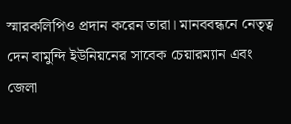স্মারকলিপিও প্রদান করেন তারা। মানববন্ধনে নেতৃত্ব দেন বামুন্দি ইউনিয়নের সাবেক চেয়ারম্যান এবং জেলা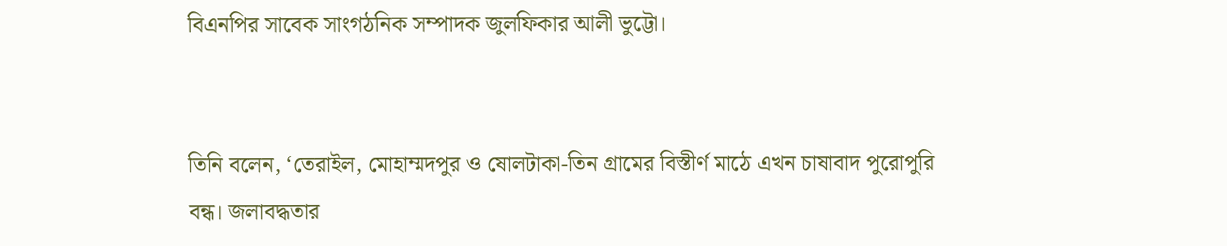বিএনপির সাবেক সাংগঠনিক সম্পাদক জুলফিকার আলী ভুট্টো।


তিনি বলেন, ‘তেরাইল, মোহাম্মদপুর ও ষোলটাকা-তিন গ্রামের বিস্তীর্ণ মাঠে এখন চাষাবাদ পুরোপুরি বন্ধ। জলাবদ্ধতার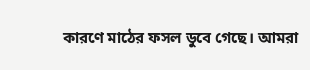কারণে মাঠের ফসল ডুবে গেছে। আমরা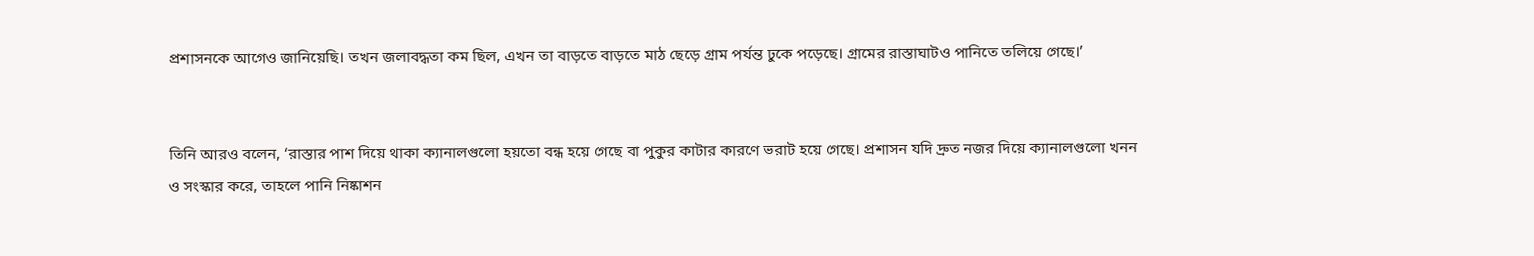প্রশাসনকে আগেও জানিয়েছি। তখন জলাবদ্ধতা কম ছিল, এখন তা বাড়তে বাড়তে মাঠ ছেড়ে গ্রাম পর্যন্ত ঢুকে পড়েছে। গ্রামের রাস্তাঘাটও পানিতে তলিয়ে গেছে।’


তিনি আরও বলেন, ‘রাস্তার পাশ দিয়ে থাকা ক্যানালগুলো হয়তো বন্ধ হয়ে গেছে বা পুকুর কাটার কারণে ভরাট হয়ে গেছে। প্রশাসন যদি দ্রুত নজর দিয়ে ক্যানালগুলো খনন ও সংস্কার করে, তাহলে পানি নিষ্কাশন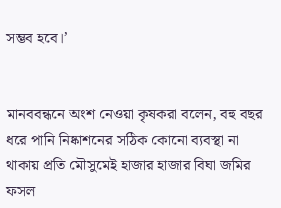সম্ভব হবে।’


মানববন্ধনে অংশ নেওয়া কৃষকরা বলেন, বহু বছর ধরে পানি নিষ্কাশনের সঠিক কোনো ব্যবস্থা না থাকায় প্রতি মৌসুমেই হাজার হাজার বিঘা জমির ফসল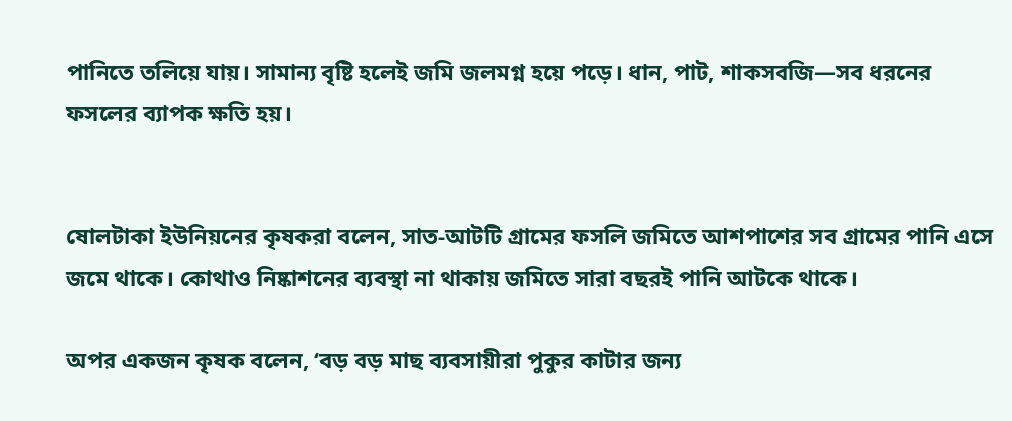পানিতে তলিয়ে যায়। সামান্য বৃষ্টি হলেই জমি জলমগ্ন হয়ে পড়ে। ধান, পাট, শাকসবজি—সব ধরনের ফসলের ব্যাপক ক্ষতি হয়।


ষোলটাকা ইউনিয়নের কৃষকরা বলেন, সাত-আটটি গ্রামের ফসলি জমিতে আশপাশের সব গ্রামের পানি এসে জমে থাকে। কোথাও নিষ্কাশনের ব্যবস্থা না থাকায় জমিতে সারা বছরই পানি আটকে থাকে।

অপর একজন কৃষক বলেন, ‘বড় বড় মাছ ব্যবসায়ীরা পুকুর কাটার জন্য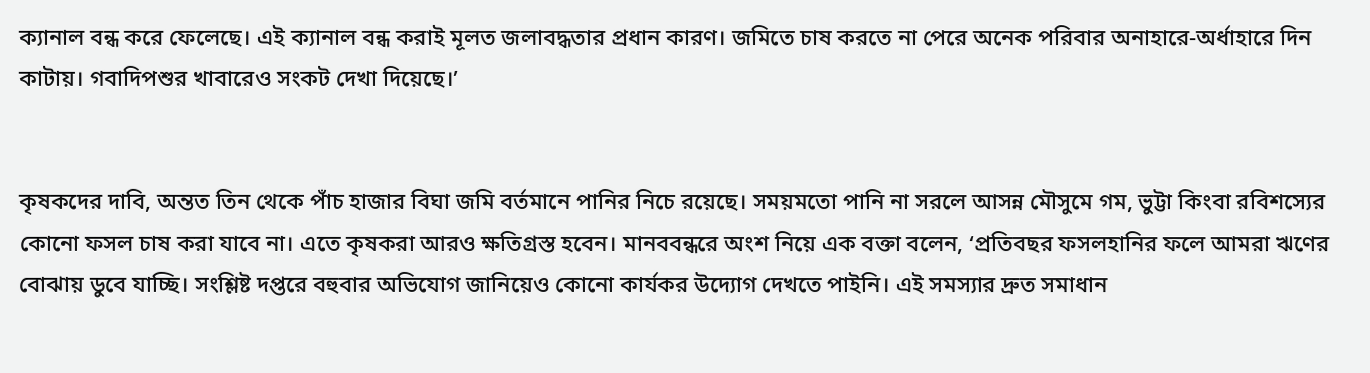ক্যানাল বন্ধ করে ফেলেছে। এই ক্যানাল বন্ধ করাই মূলত জলাবদ্ধতার প্রধান কারণ। জমিতে চাষ করতে না পেরে অনেক পরিবার অনাহারে-অর্ধাহারে দিন কাটায়। গবাদিপশুর খাবারেও সংকট দেখা দিয়েছে।’


কৃষকদের দাবি, অন্তত তিন থেকে পাঁচ হাজার বিঘা জমি বর্তমানে পানির নিচে রয়েছে। সময়মতো পানি না সরলে আসন্ন মৌসুমে গম, ভুট্টা কিংবা রবিশস্যের কোনো ফসল চাষ করা যাবে না। এতে কৃষকরা আরও ক্ষতিগ্রস্ত হবেন। মানববন্ধরে অংশ নিয়ে এক বক্তা বলেন, ‘প্রতিবছর ফসলহানির ফলে আমরা ঋণের বোঝায় ডুবে যাচ্ছি। সংশ্লিষ্ট দপ্তরে বহুবার অভিযোগ জানিয়েও কোনো কার্যকর উদ্যোগ দেখতে পাইনি। এই সমস্যার দ্রুত সমাধান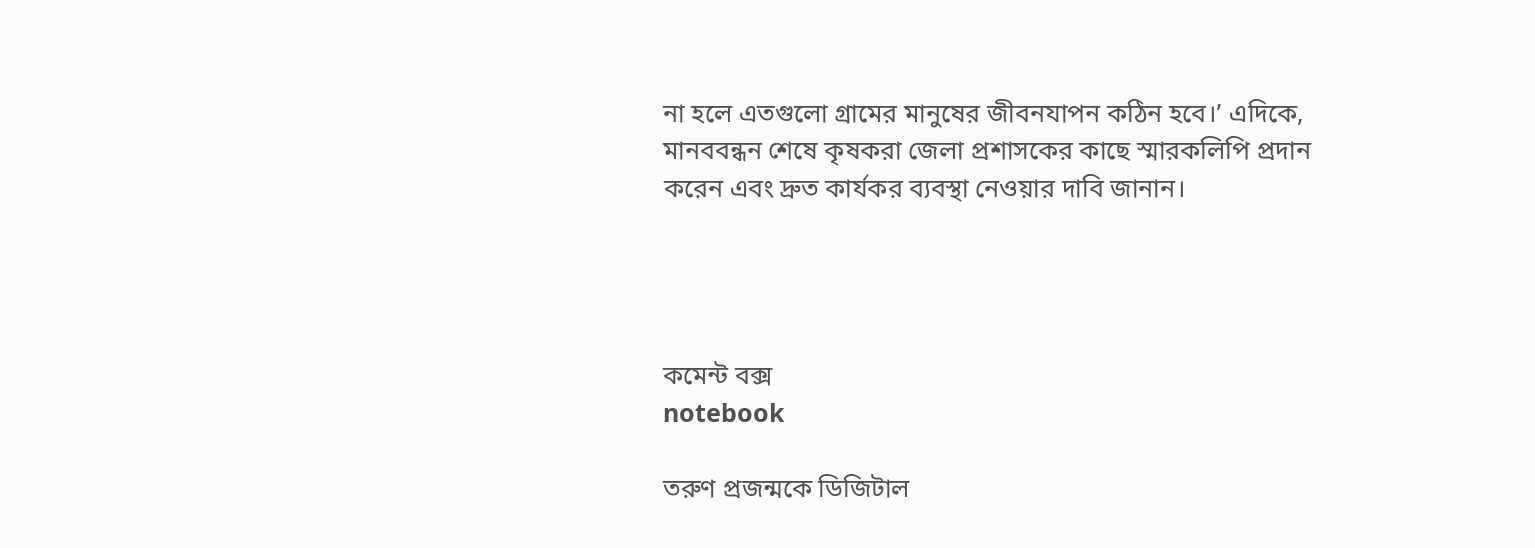না হলে এতগুলো গ্রামের মানুষের জীবনযাপন কঠিন হবে।’ এদিকে, মানববন্ধন শেষে কৃষকরা জেলা প্রশাসকের কাছে স্মারকলিপি প্রদান করেন এবং দ্রুত কার্যকর ব্যবস্থা নেওয়ার দাবি জানান।




কমেন্ট বক্স
notebook

তরুণ প্রজন্মকে ডিজিটাল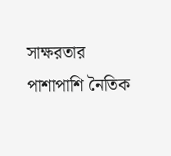সাক্ষরতার পাশাপাশি নৈতিক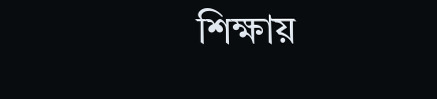শিক্ষায়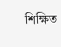শিক্ষিত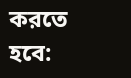করতে হবে: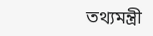তথ্যমন্ত্রী